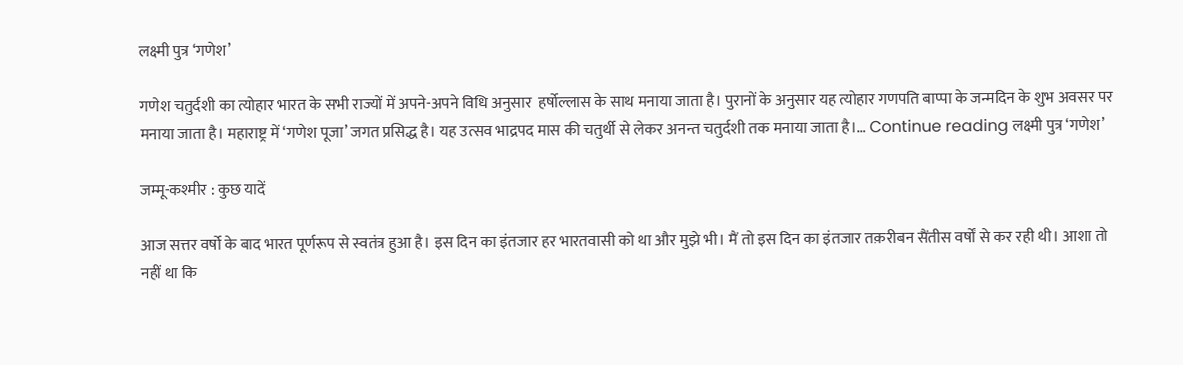लक्ष्मी पुत्र ‘गणेश’

गणेश चतुर्दशी का त्योहार भारत के सभी राज्यों में अपने-अपने विधि अनुसार  हर्षोल्लास के साथ मनाया जाता है। पुरानों के अनुसार यह त्योहार गणपति बाप्पा के जन्मदिन के शुभ अवसर पर मनाया जाता है। महाराष्ट्र में ‘गणेश पूजा’ जगत प्रसिद्ध है। यह उत्सव भाद्रपद मास की चतुर्थी से लेकर अनन्त चतुर्दशी तक मनाया जाता है।… Continue reading लक्ष्मी पुत्र ‘गणेश’

जम्मू-कश्मीर : कुछ यादें

आज सत्तर वर्षो के बाद भारत पूर्णरूप से स्वतंत्र हुआ है। इस दिन का इंतजार हर भारतवासी को था और मुझे भी। मैं तो इस दिन का इंतजार तक़रीबन सैंतीस वर्षों से कर रही थी। आशा तो नहीं था कि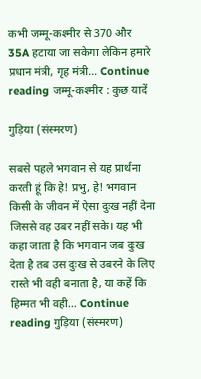कभी जम्मू-कश्मीर से 370 और 35A हटाया जा सकेगा लेकिन हमारे प्रधान मंत्री, गृह मंत्री… Continue reading जम्मू-कश्मीर : कुछ यादें

गुड़िया (संस्मरण)

सबसे पहले भगवान से यह प्रार्थना करती हूं कि हे! प्रभु, हे! भगवान किसी के जीवन में ऐसा दुःख नहीं देना जिससे वह उबर नहीं सके। यह भी कहा जाता है कि भगवान जब दुःख देता है तब उस दुःख से उबरने के लिए रास्ते भी वही बनाता है, या कहें कि हिम्मत भी वही… Continue reading गुड़िया (संस्मरण)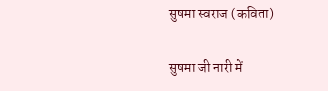सुषमा स्वराज (कविता)

सुषमा जी नारी में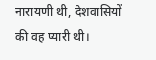नारायणी थी, देशवासियों की वह प्यारी थी।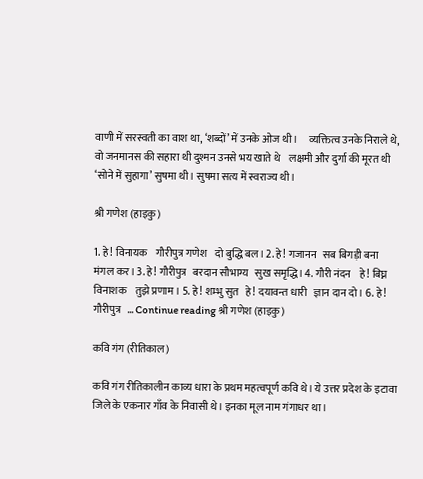वाणी में सरस्वती का वाश था, ‘शब्दों’ में उनके ओज थी।     व्यक्तित्व उनके निराले थे, वो जनमानस की सहारा थी दुश्मन उनसे भय खाते थे    लक्षमी और दुर्गा की मूरत थी ‘सोने में सुहागा’ सुषमा थी। सुषमा सत्य में स्वराज्य थी।

श्री गणेश (हाइकु)

1. हे! विनायक    गौरीपुत्र गणेश    दो बुद्धि बल। 2. हे! गजानन   सब बिगड़ी बना   मंगल कर। 3. हे! गौरीपुत्र   बरदान सौभाग्य   सुख समृद्धि। 4. गौरी नंदन    हे! बिघ्न विनाशक    तुझे प्रणाम। 5. हे! शम्भु सुत   हे! दयावन्त धारी   ज्ञान दान दो। 6. हे! गौरीपुत्र   … Continue reading श्री गणेश (हाइकु)

कवि गंग (रीतिकाल)

कवि गंग रीतिकालीन काव्य धारा के प्रथम महत्वपूर्ण कवि थे। ये उत्तर प्रदेश के इटावा जिले के एकनार गाँव के निवासी थे। इनका मूल नाम गंगाधर था।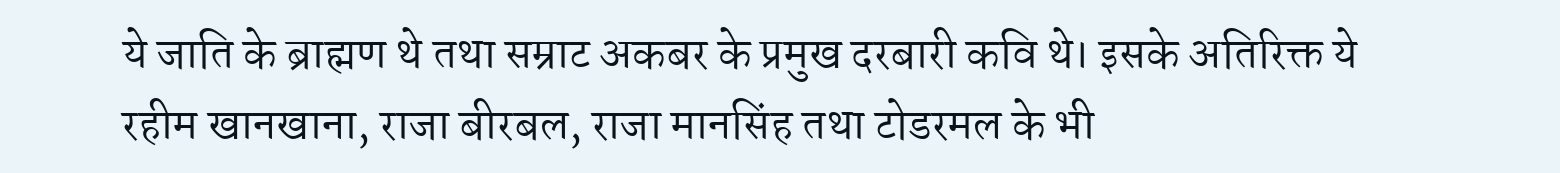ये जाति के ब्राह्मण थे तथा सम्राट अकबर के प्रमुख दरबारी कवि थे। इसके अतिरिक्त ये रहीम खानखाना, राजा बीरबल, राजा मानसिंह तथा टोडरमल के भी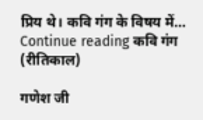प्रिय थे। कवि गंग के विषय में… Continue reading कवि गंग (रीतिकाल)

गणेश जी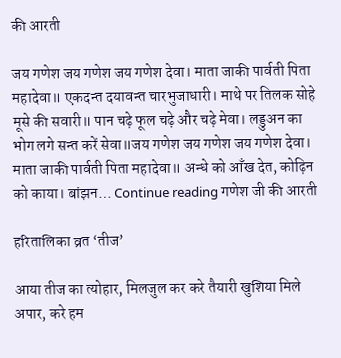की आरती

जय गणेश जय गणेश जय गणेश देवा। माता जाकी पार्वती पिता महादेवा॥ एकदन्त दयावन्त चारभुजाधारी। माथे पर तिलक सोहे मूसे की सवारी॥ पान चढ़े फूल चढ़े और चढ़े मेवा। लड्डुअन का भोग लगे सन्त करें सेवा॥जय गणेश जय गणेश जय गणेश देवा। माता जाकी पार्वती पिता महादेवा॥ अन्धे को आँख देत, कोढ़िन को काया। बांझन… Continue reading गणेश जी की आरती

हरितालिका व्रत ‘तीज’

आया तीज का त्योहार, मिलजुल कर करे तैयारी खुशिया मिले अपार, करे हम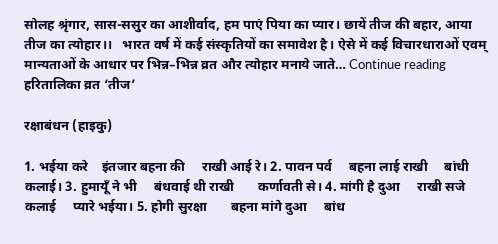सोलह श्रृंगार, सास-ससुर का आशीर्वाद, हम पाएं पिया का प्यार। छायें तीज की बहार, आया तीज का त्योहार।।   भारत वर्ष में कई संस्कृतियों का समावेश है। ऐसे में कई विचारधाराओं एवम् मान्यताओं के आधार पर भिन्न–भिन्न व्रत और त्योहार मनाये जाते… Continue reading हरितालिका व्रत ‘तीज’

रक्षाबंधन (हाइकु)

1. भईया करे    इंतजार बहना की     राखी आई रे। 2. पावन पर्व     बहना लाई राखी     बांधी कलाई। 3. हुमायूँ ने भी     बंधवाई थी राखी       कर्णावती से। 4. मांगी है दुआ     राखी सजे कलाई     प्यारे भईया। 5. होगी सुरक्षा       बहना मांगे दुआ     बांध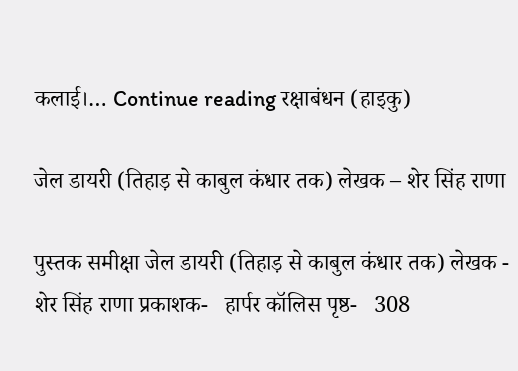कलाई।… Continue reading रक्षाबंधन (हाइकु)

जेल डायरी (तिहाड़ से काबुल कंधार तक) लेखक – शेर सिंह राणा

पुस्तक समीक्षा जेल डायरी (तिहाड़ से काबुल कंधार तक) लेखक - शेर सिंह राणा प्रकाशक-   हार्पर कॉलिस पृष्ठ-   308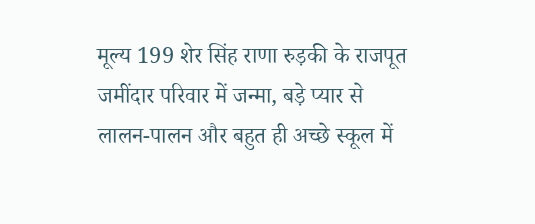मूल्य 199 शेर सिंह राणा रुड़की के राजपूत जमींदार परिवार में जन्मा, बड़े प्यार से लालन-पालन और बहुत ही अच्छे स्कूल में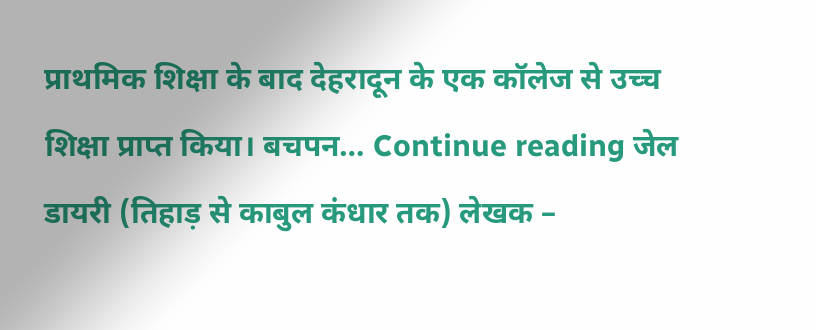प्राथमिक शिक्षा के बाद देहरादून के एक कॉलेज से उच्च शिक्षा प्राप्त किया। बचपन… Continue reading जेल डायरी (तिहाड़ से काबुल कंधार तक) लेखक –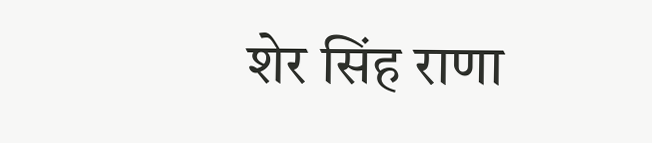शेर सिंह राणा